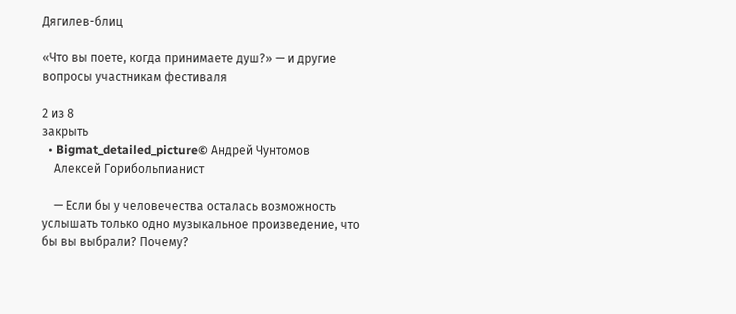Дягилев-блиц

«Что вы поете, когда принимаете душ?» — и другие вопросы участникам фестиваля

2 из 8
закрыть
  • Bigmat_detailed_picture© Андрей Чунтомов
    Алексей Горибольпианист

    — Если бы у человечества осталась возможность услышать только одно музыкальное произведение, что бы вы выбрали? Почему?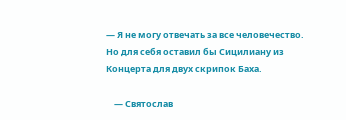— Я не могу отвечать за все человечество. Но для себя оставил бы Сицилиану из Концерта для двух скрипок Баха.

    — Святослав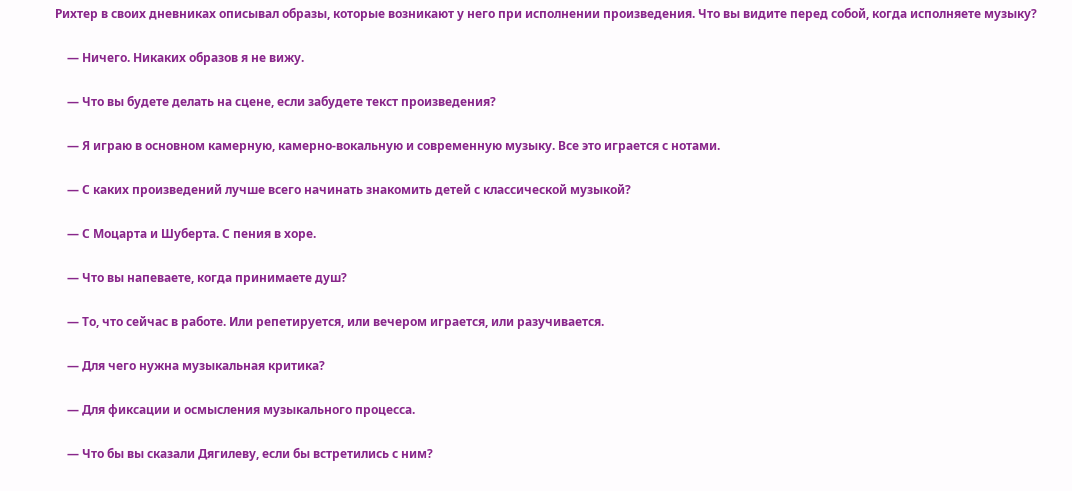Рихтер в своих дневниках описывал образы, которые возникают у него при исполнении произведения. Что вы видите перед собой, когда исполняете музыку?

    — Ничего. Никаких образов я не вижу.

    — Что вы будете делать на сцене, если забудете текст произведения?

    — Я играю в основном камерную, камерно-вокальную и современную музыку. Все это играется с нотами.

    — С каких произведений лучше всего начинать знакомить детей с классической музыкой?

    — С Моцарта и Шуберта. С пения в хоре.

    — Что вы напеваете, когда принимаете душ?

    — То, что сейчас в работе. Или репетируется, или вечером играется, или разучивается.

    — Для чего нужна музыкальная критика?

    — Для фиксации и осмысления музыкального процесса.

    — Что бы вы сказали Дягилеву, если бы встретились с ним?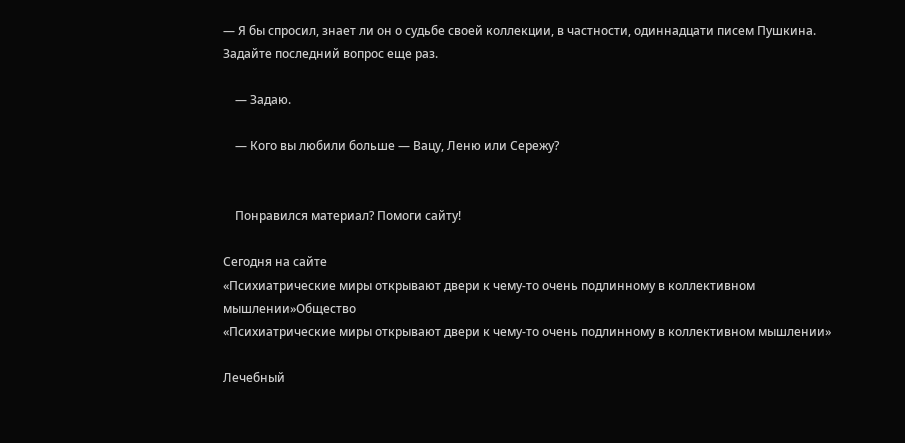— Я бы спросил, знает ли он о судьбе своей коллекции, в частности, одиннадцати писем Пушкина. Задайте последний вопрос еще раз.

    — Задаю.

    — Кого вы любили больше — Вацу, Леню или Сережу?


    Понравился материал? Помоги сайту!

Сегодня на сайте
«Психиатрические миры открывают двери к чему-то очень подлинному в коллективном мышлении»Общество
«Психиатрические миры открывают двери к чему-то очень подлинному в коллективном мышлении»

Лечебный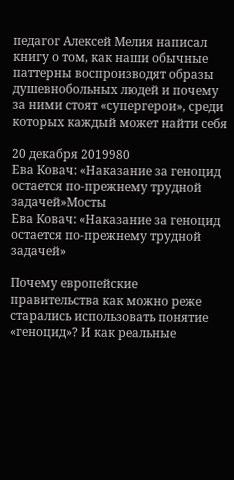педагог Алексей Мелия написал книгу о том, как наши обычные паттерны воспроизводят образы душевнобольных людей и почему за ними стоят «супергерои», среди которых каждый может найти себя

20 декабря 2019980
Ева Ковач: «Наказание за геноцид остается по-прежнему трудной задачей»Мосты
Ева Ковач: «Наказание за геноцид остается по-прежнему трудной задачей»

Почему европейские правительства как можно реже старались использовать понятие «геноцид»? И как реальные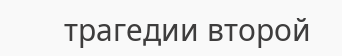трагедии второй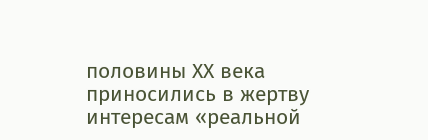половины ХХ века приносились в жертву интересам «реальной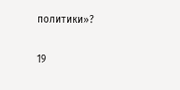политики»?

19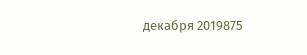декабря 2019875